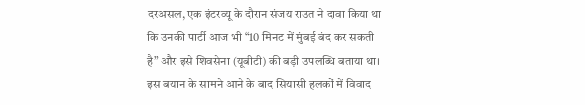दरअसल, एक इंटरव्यू के दौरान संजय राउत ने दावा किया था कि उनकी पार्टी आज भी “10 मिनट में मुंबई बंद कर सकती है” और इसे शिवसेना (यूबीटी) की बड़ी उपलब्धि बताया था। इस बयान के सामने आने के बाद सियासी हलकों में विवाद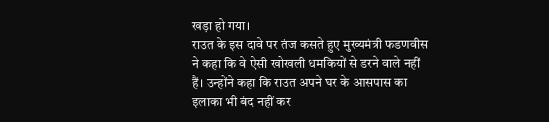खड़ा हो गया।
राउत के इस दावे पर तंज कसते हुए मुख्यमंत्री फडणवीस ने कहा कि वे ऐसी खोखली धमकियों से डरने वाले नहीं हैं। उन्होंने कहा कि राउत अपने घर के आसपास का इलाका भी बंद नहीं कर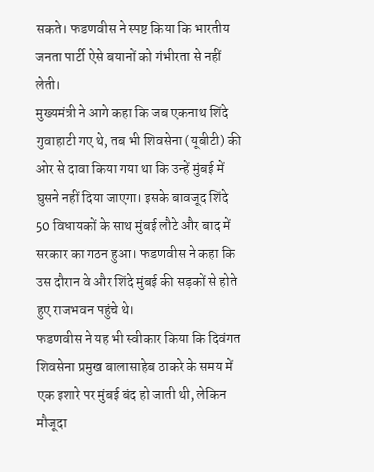सकते। फडणवीस ने स्पष्ट किया कि भारतीय जनता पार्टी ऐसे बयानों को गंभीरता से नहीं लेती।
मुख्यमंत्री ने आगे कहा कि जब एकनाथ शिंदे गुवाहाटी गए थे, तब भी शिवसेना (यूबीटी) की ओर से दावा किया गया था कि उन्हें मुंबई में घुसने नहीं दिया जाएगा। इसके बावजूद शिंदे 50 विधायकों के साथ मुंबई लौटे और बाद में सरकार का गठन हुआ। फडणवीस ने कहा कि उस दौरान वे और शिंदे मुंबई की सड़कों से होते हुए राजभवन पहुंचे थे।
फडणवीस ने यह भी स्वीकार किया कि दिवंगत शिवसेना प्रमुख बालासाहेब ठाकरे के समय में एक इशारे पर मुंबई बंद हो जाती थी, लेकिन मौजूदा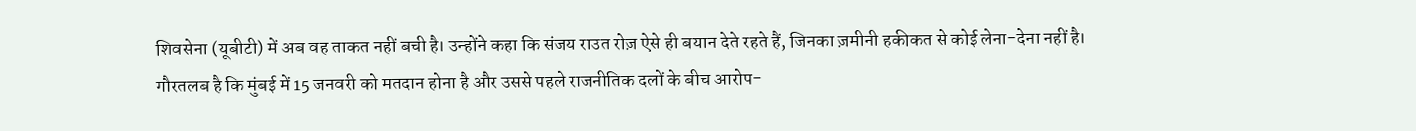शिवसेना (यूबीटी) में अब वह ताकत नहीं बची है। उन्होंने कहा कि संजय राउत रोज़ ऐसे ही बयान देते रहते हैं, जिनका ज़मीनी हकीकत से कोई लेना-देना नहीं है।
गौरतलब है कि मुंबई में 15 जनवरी को मतदान होना है और उससे पहले राजनीतिक दलों के बीच आरोप-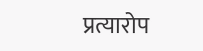प्रत्यारोप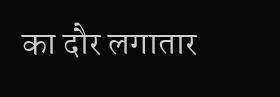का दौर लगातार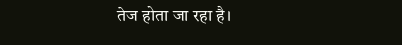तेज होता जा रहा है।